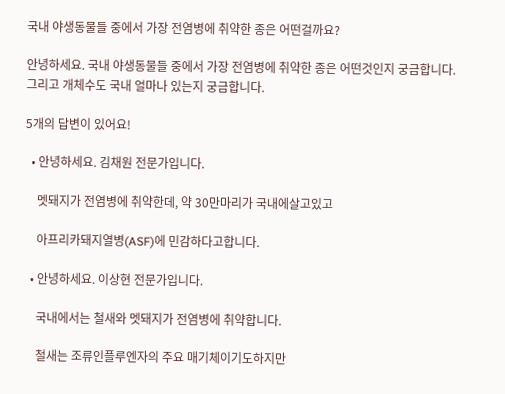국내 야생동물들 중에서 가장 전염병에 취약한 종은 어떤걸까요?

안녕하세요. 국내 야생동물들 중에서 가장 전염병에 취약한 종은 어떤것인지 궁금합니다. 그리고 개체수도 국내 얼마나 있는지 궁금합니다.

5개의 답변이 있어요!

  • 안녕하세요. 김채원 전문가입니다.

    멧돼지가 전염병에 취약한데, 약 30만마리가 국내에살고있고

    아프리카돼지열병(ASF)에 민감하다고합니다.

  • 안녕하세요. 이상현 전문가입니다.

    국내에서는 철새와 멧돼지가 전염병에 취약합니다.

    철새는 조류인플루엔자의 주요 매기체이기도하지만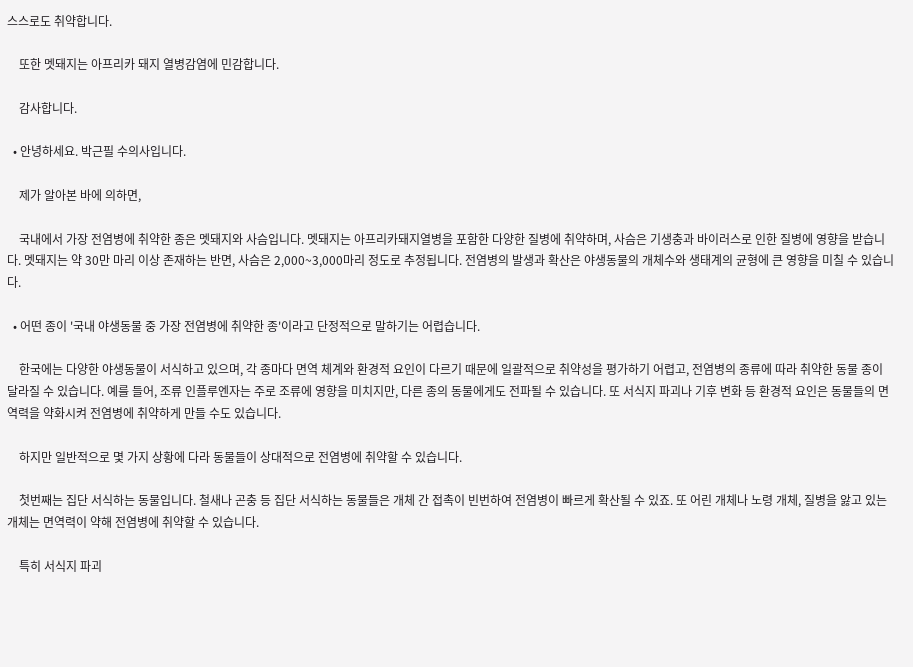스스로도 취약합니다.

    또한 멧돼지는 아프리카 돼지 열병감염에 민감합니다.

    감사합니다.

  • 안녕하세요. 박근필 수의사입니다.

    제가 알아본 바에 의하면,

    국내에서 가장 전염병에 취약한 종은 멧돼지와 사슴입니다. 멧돼지는 아프리카돼지열병을 포함한 다양한 질병에 취약하며, 사슴은 기생충과 바이러스로 인한 질병에 영향을 받습니다. 멧돼지는 약 30만 마리 이상 존재하는 반면, 사슴은 2,000~3,000마리 정도로 추정됩니다. 전염병의 발생과 확산은 야생동물의 개체수와 생태계의 균형에 큰 영향을 미칠 수 있습니다.

  • 어떤 종이 '국내 야생동물 중 가장 전염병에 취약한 종'이라고 단정적으로 말하기는 어렵습니다.

    한국에는 다양한 야생동물이 서식하고 있으며, 각 종마다 면역 체계와 환경적 요인이 다르기 때문에 일괄적으로 취약성을 평가하기 어렵고, 전염병의 종류에 따라 취약한 동물 종이 달라질 수 있습니다. 예를 들어, 조류 인플루엔자는 주로 조류에 영향을 미치지만, 다른 종의 동물에게도 전파될 수 있습니다. 또 서식지 파괴나 기후 변화 등 환경적 요인은 동물들의 면역력을 약화시켜 전염병에 취약하게 만들 수도 있습니다.

    하지만 일반적으로 몇 가지 상황에 다라 동물들이 상대적으로 전염병에 취약할 수 있습니다.

    첫번째는 집단 서식하는 동물입니다. 철새나 곤충 등 집단 서식하는 동물들은 개체 간 접촉이 빈번하여 전염병이 빠르게 확산될 수 있죠. 또 어린 개체나 노령 개체, 질병을 앓고 있는 개체는 면역력이 약해 전염병에 취약할 수 있습니다.

    특히 서식지 파괴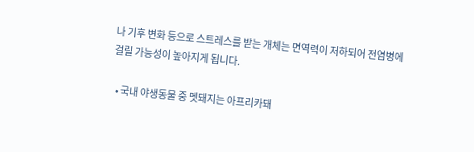나 기후 변화 등으로 스트레스를 받는 개체는 면역력이 저하되어 전염병에 걸릴 가능성이 높아지게 됩니다.

  • 국내 야생동물 중 멧돼지는 아프리카돼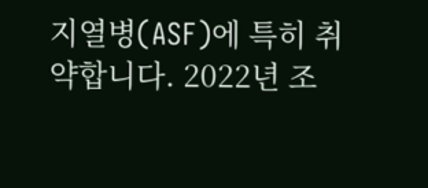지열병(ASF)에 특히 취약합니다. 2022년 조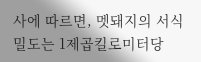사에 따르면, 멧돼지의 서식 밀도는 1제곱킬로미터당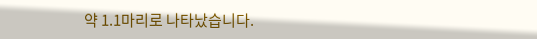약 1.1마리로 나타났습니다.